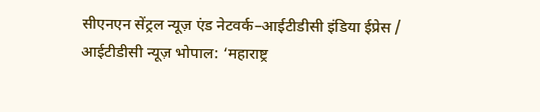सीएनएन सेंट्रल न्यूज़ एंड नेटवर्क–आईटीडीसी इंडिया ईप्रेस / आईटीडीसी न्यूज़ भोपाल: ‘महाराष्ट्र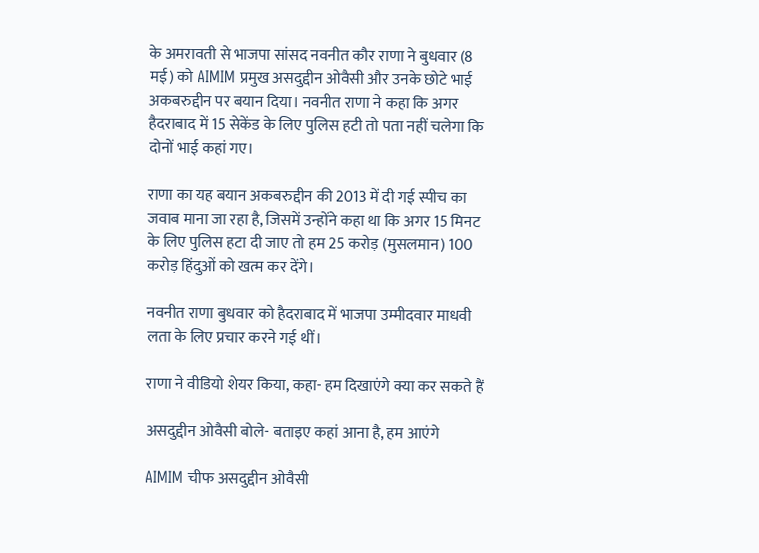के अमरावती से भाजपा सांसद नवनीत कौर राणा ने बुधवार (8 मई) को AIMIM प्रमुख असदुद्दीन ओवैसी और उनके छोटे भाई अकबरुद्दीन पर बयान दिया। नवनीत राणा ने कहा कि अगर हैदराबाद में 15 सेकेंड के लिए पुलिस हटी तो पता नहीं चलेगा कि दोनों भाई कहां गए।

राणा का यह बयान अकबरुद्दीन की 2013 में दी गई स्पीच का जवाब माना जा रहा है, जिसमें उन्होंने कहा था कि अगर 15 मिनट के लिए पुलिस हटा दी जाए तो हम 25 करोड़ (मुसलमान) 100 करोड़ हिंदुओं को खत्म कर देंगे।

नवनीत राणा बुधवार को हैदराबाद में भाजपा उम्मीदवार माधवी लता के लिए प्रचार करने गई थीं।

राणा ने वीडियो शेयर किया, कहा- हम दिखाएंगे क्या कर सकते हैं

असदुद्दीन ओवैसी बोले- बताइए कहां आना है, हम आएंगे

AIMIM चीफ असदुद्दीन ओवैसी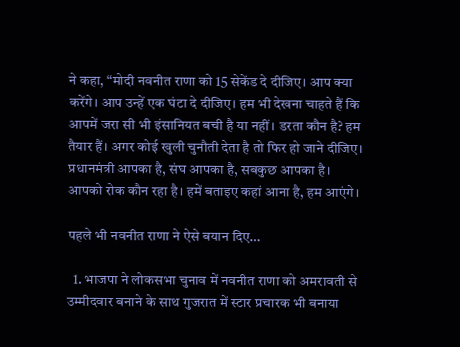ने कहा, “मोदी नवनीत राणा को 15 सेकेंड दे दीजिए। आप क्या करेंगे। आप उन्हें एक घंटा दे दीजिए। हम भी देखना चाहते हैं कि आपमें जरा सी भी इंसानियत बची है या नहीं। डरता कौन है? हम तैयार हैं। अगर कोई खुली चुनौती देता है तो फिर हो जाने दीजिए। प्रधानमंत्री आपका है, संघ आपका है, सबकुछ आपका है। आपको रोक कौन रहा है। हमें बताइए कहां आना है, हम आएंगे।

पहले भी नवनीत राणा ने ऐसे बयान दिए…

  1. भाजपा ने लोकसभा चुनाव में नवनीत राणा को अमरावती से उम्मीदवार बनाने के साथ गुजरात में स्टार प्रचारक भी बनाया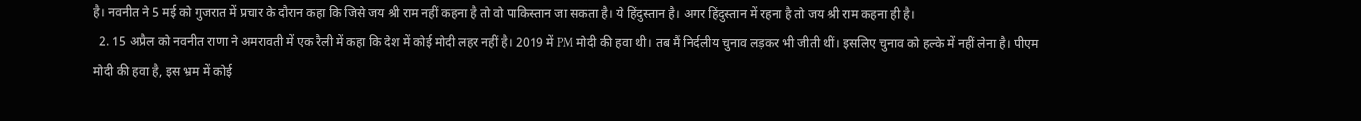है। नवनीत ने 5 मई को गुजरात में प्रचार के दौरान कहा कि जिसे जय श्री राम नहीं कहना है तो वो पाकिस्तान जा सकता है। ये हिंदुस्तान है। अगर हिंदुस्तान में रहना है तो जय श्री राम कहना ही है।
  2. 15 अप्रैल को नवनीत राणा ने अमरावती में एक रैली में कहा कि देश में कोई मोदी लहर नहीं है। 2019 में PM मोदी की हवा थी। तब मैं निर्दलीय चुनाव लड़कर भी जीती थीं। इसलिए चुनाव को हल्के में नहीं लेना है। पीएम मोदी की हवा है, इस भ्रम में कोई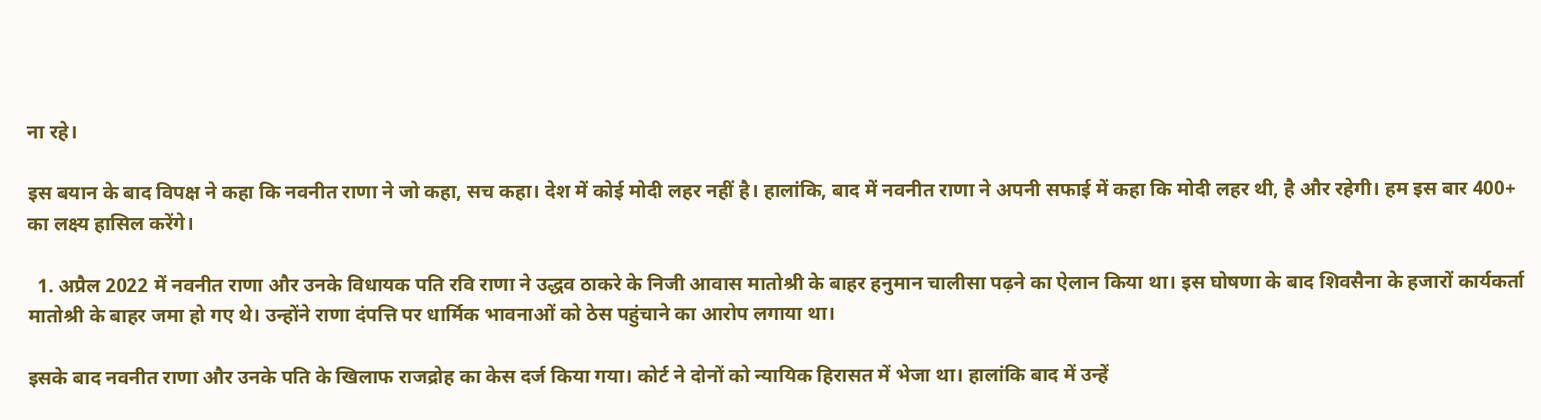ना रहे।

इस बयान के बाद विपक्ष ने कहा कि नवनीत राणा ने जो कहा, सच कहा। देश में कोई मोदी लहर नहीं है। हालांकि, बाद में नवनीत राणा ने अपनी सफाई में कहा कि मोदी लहर थी, है और रहेगी। हम इस बार 400+ का लक्ष्य हासिल करेंगे।

  1. अप्रैल 2022 में नवनीत राणा और उनके विधायक पति रवि राणा ने उद्धव ठाकरे के निजी आवास मातोश्री के बाहर हनुमान चालीसा पढ़ने का ऐलान किया था। इस घोषणा के बाद शिवसैना के हजारों कार्यकर्ता मातोश्री के बाहर जमा हो गए थे। उन्होंने राणा दंपत्ति पर धार्मिक भावनाओं को ठेस पहुंचाने का आरोप लगाया था।

इसके बाद नवनीत राणा और उनके पति के खिलाफ राजद्रोह का केस दर्ज किया गया। कोर्ट ने दोनों को न्यायिक हिरासत में भेजा था। हालांकि बाद में उन्हें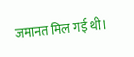जमानत मिल गई थी।